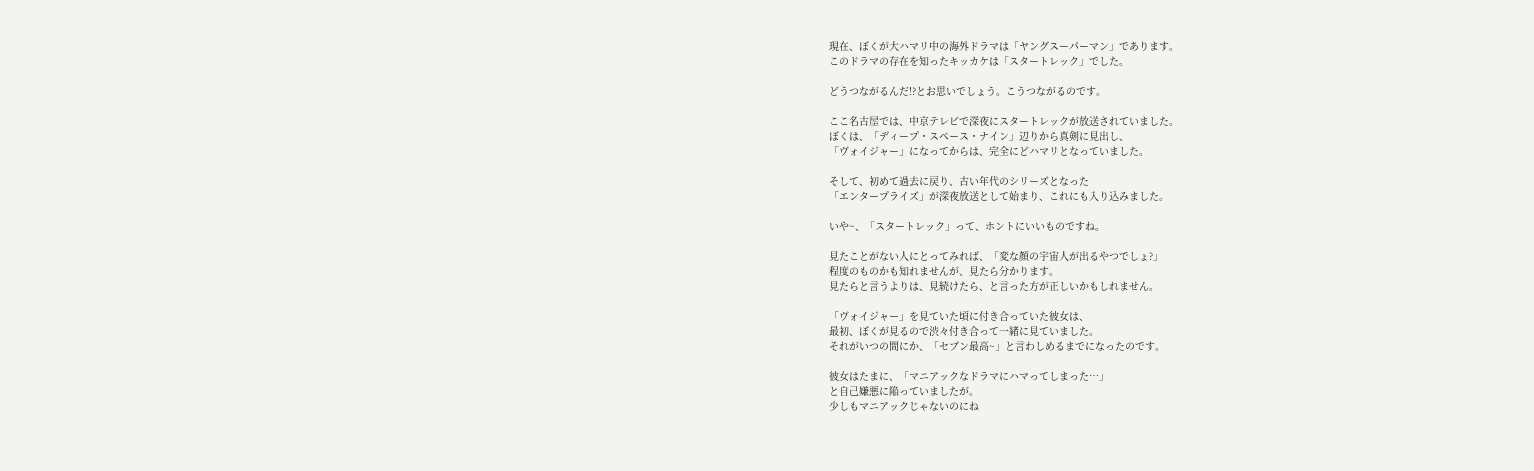現在、ぼくが大ハマリ中の海外ドラマは「ヤングスーパーマン」であります。
このドラマの存在を知ったキッカケは「スタートレック」でした。

どうつながるんだ!?とお思いでしょう。こうつながるのです。

ここ名古屋では、中京テレビで深夜にスタートレックが放送されていました。
ぼくは、「ディープ・スペース・ナイン」辺りから真剣に見出し、
「ヴォイジャー」になってからは、完全にどハマリとなっていました。

そして、初めて過去に戻り、古い年代のシリーズとなった
「エンタープライズ」が深夜放送として始まり、これにも入り込みました。

いや~、「スタートレック」って、ホントにいいものですね。

見たことがない人にとってみれば、「変な顔の宇宙人が出るやつでしょ?」
程度のものかも知れませんが、見たら分かります。
見たらと言うよりは、見続けたら、と言った方が正しいかもしれません。

「ヴォイジャー」を見ていた頃に付き合っていた彼女は、
最初、ぼくが見るので渋々付き合って一緒に見ていました。
それがいつの間にか、「セブン最高~」と言わしめるまでになったのです。

彼女はたまに、「マニアックなドラマにハマってしまった…」
と自己嫌悪に陥っていましたが。
少しもマニアックじゃないのにね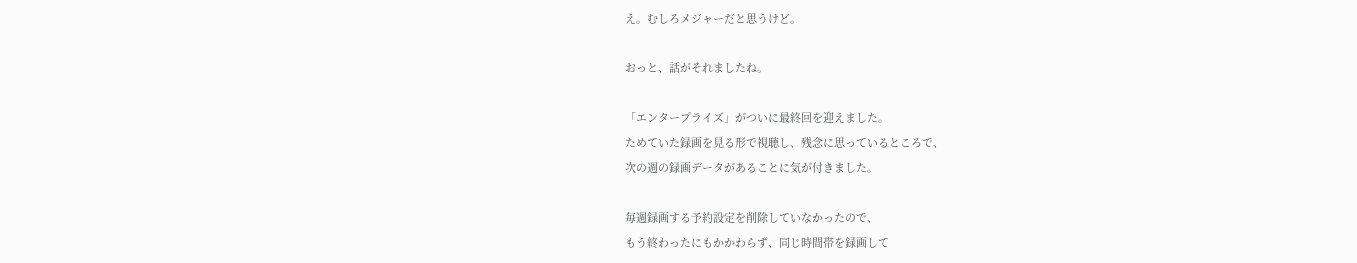え。むしろメジャーだと思うけど。

おっと、話がそれましたね。

「エンタープライズ」がついに最終回を迎えました。
ためていた録画を見る形で視聴し、残念に思っているところで、
次の週の録画データがあることに気が付きました。

毎週録画する予約設定を削除していなかったので、
もう終わったにもかかわらず、同じ時間帯を録画して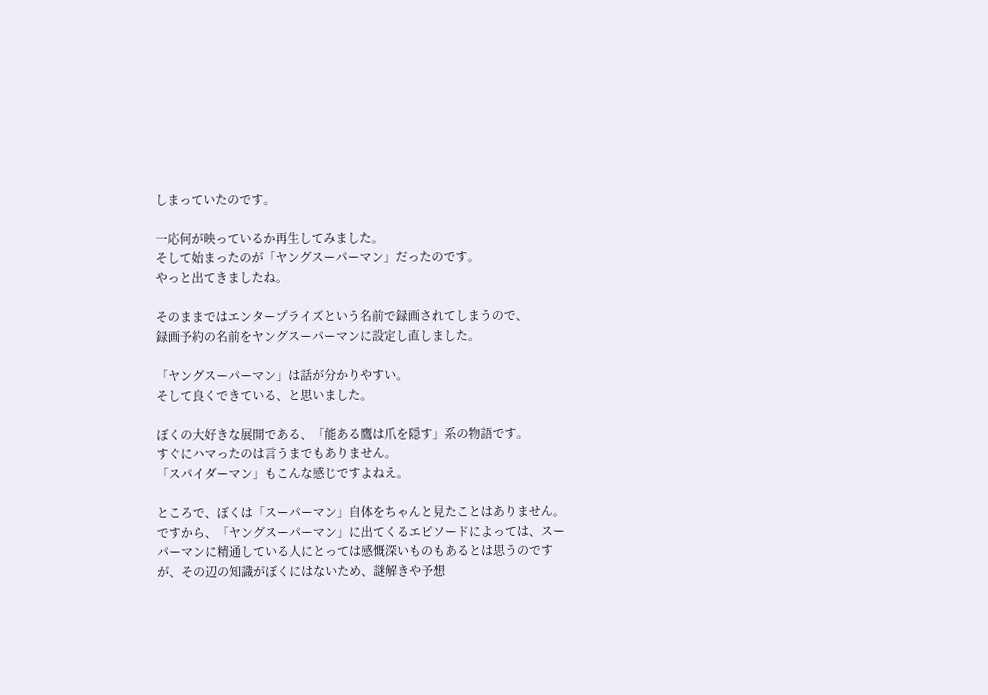しまっていたのです。

一応何が映っているか再生してみました。
そして始まったのが「ヤングスーパーマン」だったのです。
やっと出てきましたね。

そのままではエンタープライズという名前で録画されてしまうので、
録画予約の名前をヤングスーパーマンに設定し直しました。

「ヤングスーパーマン」は話が分かりやすい。
そして良くできている、と思いました。

ぼくの大好きな展開である、「能ある鷹は爪を隠す」系の物語です。
すぐにハマったのは言うまでもありません。
「スパイダーマン」もこんな感じですよねえ。

ところで、ぼくは「スーパーマン」自体をちゃんと見たことはありません。
ですから、「ヤングスーパーマン」に出てくるエピソードによっては、スーパーマンに精通している人にとっては感慨深いものもあるとは思うのですが、その辺の知識がぼくにはないため、謎解きや予想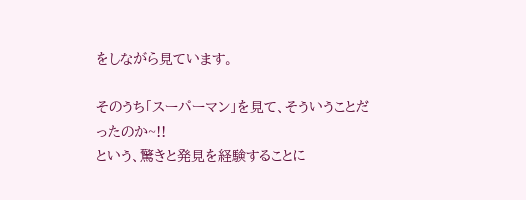をしながら見ています。

そのうち「スーパーマン」を見て、そういうことだったのか~!!
という、驚きと発見を経験することに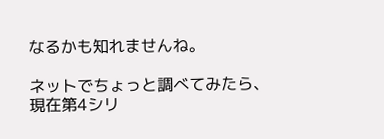なるかも知れませんね。

ネットでちょっと調べてみたら、現在第4シリ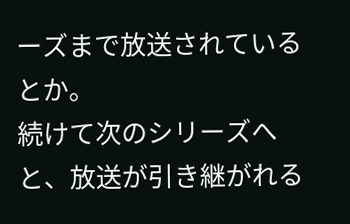ーズまで放送されているとか。
続けて次のシリーズへと、放送が引き継がれる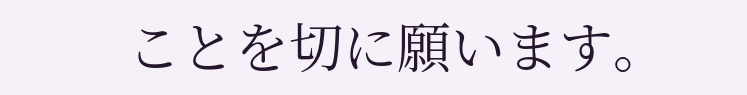ことを切に願います。